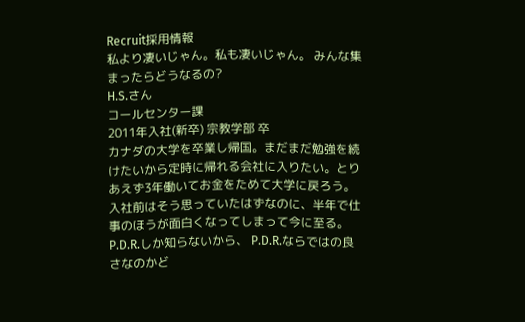Recruit採用情報
私より凄いじゃん。私も凄いじゃん。 みんな集まったらどうなるの?
H.S.さん
コールセンター課
2011年入社(新卒) 宗教学部 卒
カナダの大学を卒業し帰国。まだまだ勉強を続けたいから定時に帰れる会社に入りたい。とりあえず3年働いてお金をためて大学に戻ろう。入社前はそう思っていたはずなのに、半年で仕事のほうが面白くなってしまって今に至る。
P.D.R.しか知らないから、 P.D.R.ならではの良さなのかど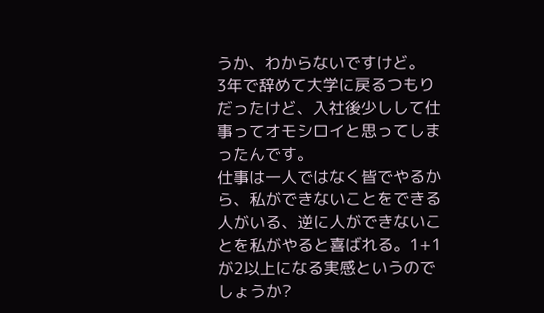うか、わからないですけど。
3年で辞めて大学に戻るつもりだったけど、入社後少しして仕事ってオモシロイと思ってしまったんです。
仕事は一人ではなく皆でやるから、私ができないことをできる人がいる、逆に人ができないことを私がやると喜ばれる。1+1が2以上になる実感というのでしょうか?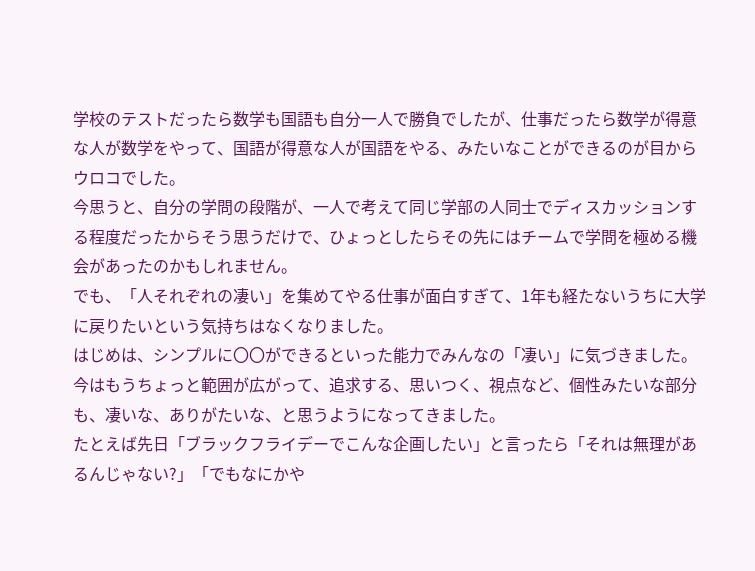学校のテストだったら数学も国語も自分一人で勝負でしたが、仕事だったら数学が得意な人が数学をやって、国語が得意な人が国語をやる、みたいなことができるのが目からウロコでした。
今思うと、自分の学問の段階が、一人で考えて同じ学部の人同士でディスカッションする程度だったからそう思うだけで、ひょっとしたらその先にはチームで学問を極める機会があったのかもしれません。
でも、「人それぞれの凄い」を集めてやる仕事が面白すぎて、1年も経たないうちに大学に戻りたいという気持ちはなくなりました。
はじめは、シンプルに〇〇ができるといった能力でみんなの「凄い」に気づきました。
今はもうちょっと範囲が広がって、追求する、思いつく、視点など、個性みたいな部分も、凄いな、ありがたいな、と思うようになってきました。
たとえば先日「ブラックフライデーでこんな企画したい」と言ったら「それは無理があるんじゃない?」「でもなにかや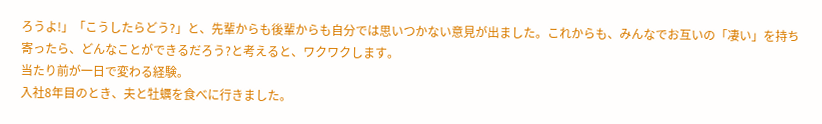ろうよ!」「こうしたらどう?」と、先輩からも後輩からも自分では思いつかない意見が出ました。これからも、みんなでお互いの「凄い」を持ち寄ったら、どんなことができるだろう?と考えると、ワクワクします。
当たり前が一日で変わる経験。
入社8年目のとき、夫と牡蠣を食べに行きました。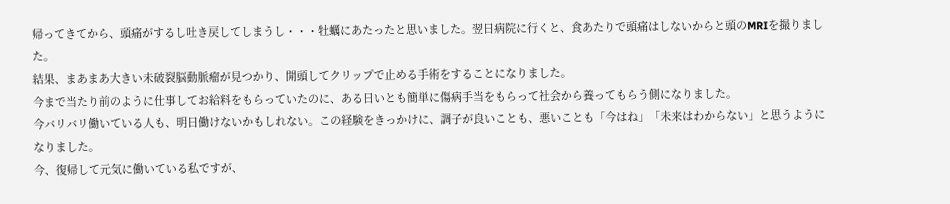帰ってきてから、頭痛がするし吐き戻してしまうし・・・牡蠣にあたったと思いました。翌日病院に行くと、食あたりで頭痛はしないからと頭のMRIを撮りました。
結果、まあまあ大きい未破裂脳動脈瘤が見つかり、開頭してクリップで止める手術をすることになりました。
今まで当たり前のように仕事してお給料をもらっていたのに、ある日いとも簡単に傷病手当をもらって社会から養ってもらう側になりました。
今バリバリ働いている人も、明日働けないかもしれない。この経験をきっかけに、調子が良いことも、悪いことも「今はね」「未来はわからない」と思うようになりました。
今、復帰して元気に働いている私ですが、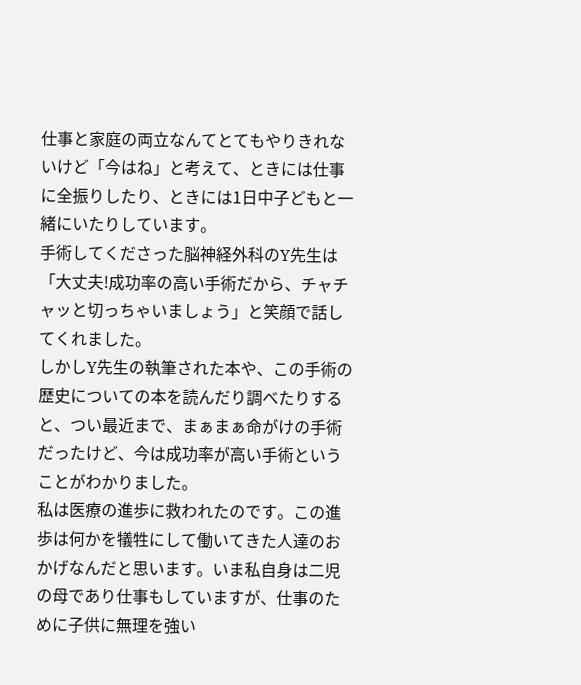仕事と家庭の両立なんてとてもやりきれないけど「今はね」と考えて、ときには仕事に全振りしたり、ときには1日中子どもと一緒にいたりしています。
手術してくださった脳神経外科のY先生は「大丈夫!成功率の高い手術だから、チャチャッと切っちゃいましょう」と笑顔で話してくれました。
しかしY先生の執筆された本や、この手術の歴史についての本を読んだり調べたりすると、つい最近まで、まぁまぁ命がけの手術だったけど、今は成功率が高い手術ということがわかりました。
私は医療の進歩に救われたのです。この進歩は何かを犠牲にして働いてきた人達のおかげなんだと思います。いま私自身は二児の母であり仕事もしていますが、仕事のために子供に無理を強い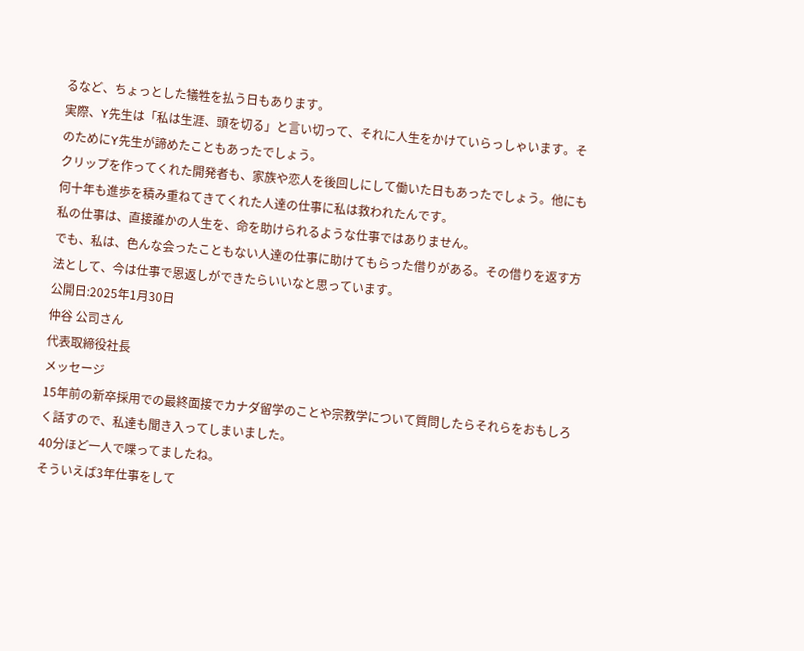るなど、ちょっとした犠牲を払う日もあります。
実際、Y先生は「私は生涯、頭を切る」と言い切って、それに人生をかけていらっしゃいます。そのためにY先生が諦めたこともあったでしょう。
クリップを作ってくれた開発者も、家族や恋人を後回しにして働いた日もあったでしょう。他にも何十年も進歩を積み重ねてきてくれた人達の仕事に私は救われたんです。
私の仕事は、直接誰かの人生を、命を助けられるような仕事ではありません。
でも、私は、色んな会ったこともない人達の仕事に助けてもらった借りがある。その借りを返す方法として、今は仕事で恩返しができたらいいなと思っています。
公開日:2025年1月30日
仲谷 公司さん
代表取締役社長
メッセージ
15年前の新卒採用での最終面接でカナダ留学のことや宗教学について質問したらそれらをおもしろく話すので、私達も聞き入ってしまいました。
40分ほど一人で喋ってましたね。
そういえば3年仕事をして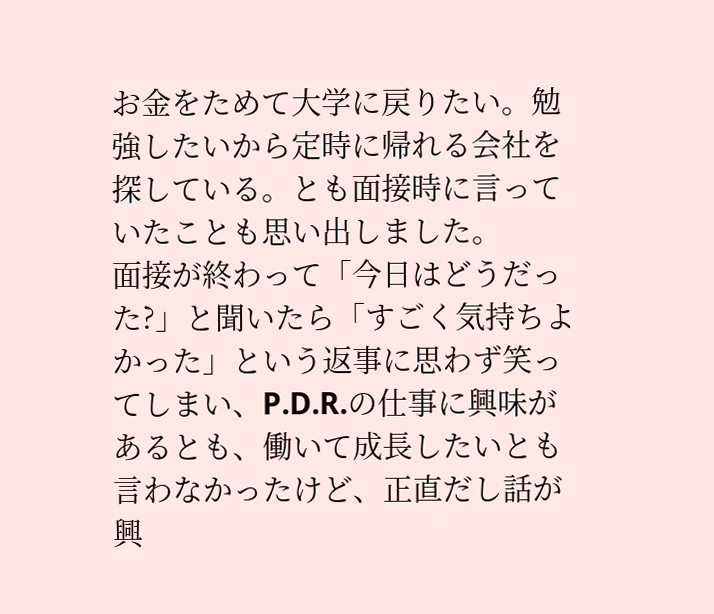お金をためて大学に戻りたい。勉強したいから定時に帰れる会社を探している。とも面接時に言っていたことも思い出しました。
面接が終わって「今日はどうだった?」と聞いたら「すごく気持ちよかった」という返事に思わず笑ってしまい、P.D.R.の仕事に興味があるとも、働いて成長したいとも言わなかったけど、正直だし話が興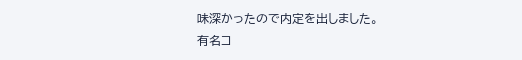味深かったので内定を出しました。
有名コ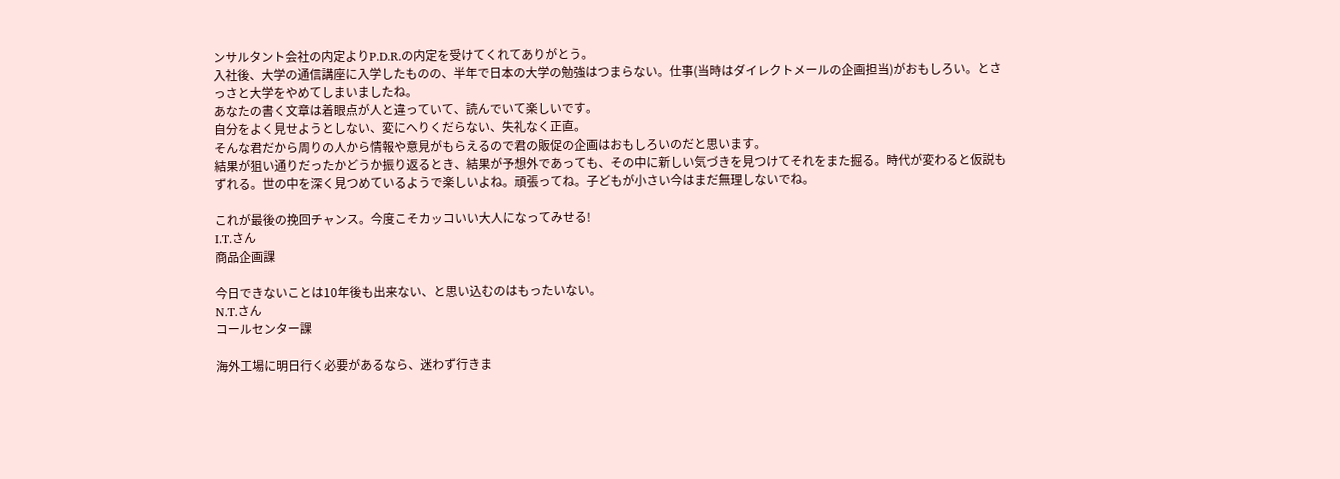ンサルタント会社の内定よりP.D.R.の内定を受けてくれてありがとう。
入社後、大学の通信講座に入学したものの、半年で日本の大学の勉強はつまらない。仕事(当時はダイレクトメールの企画担当)がおもしろい。とさっさと大学をやめてしまいましたね。
あなたの書く文章は着眼点が人と違っていて、読んでいて楽しいです。
自分をよく見せようとしない、変にへりくだらない、失礼なく正直。
そんな君だから周りの人から情報や意見がもらえるので君の販促の企画はおもしろいのだと思います。
結果が狙い通りだったかどうか振り返るとき、結果が予想外であっても、その中に新しい気づきを見つけてそれをまた掘る。時代が変わると仮説もずれる。世の中を深く見つめているようで楽しいよね。頑張ってね。子どもが小さい今はまだ無理しないでね。

これが最後の挽回チャンス。今度こそカッコいい大人になってみせる!
I.T.さん
商品企画課

今日できないことは10年後も出来ない、と思い込むのはもったいない。
N.T.さん
コールセンター課

海外工場に明日行く必要があるなら、迷わず行きま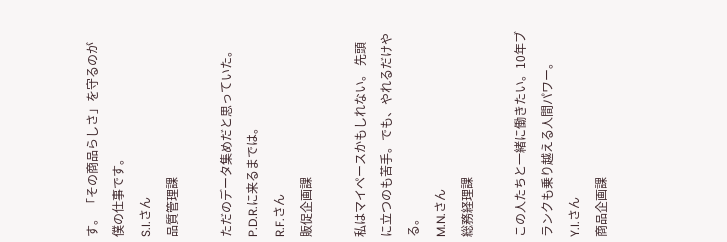す。 「その商品らしさ」を守るのが僕の仕事です。
S.I.さん
品質管理課

ただのデータ集めだと思っていた。P.D.R.に来るまでは。
R.F.さん
販促企画課

私はマイペースかもしれない。 先頭に立つのも苦手。でも、やれるだけやる。
M.N.さん
総務経理課

この人たちと一緒に働きたい。10年ブランクも乗り越える人間パワー。
Y.I.さん
商品企画課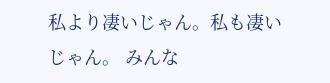私より凄いじゃん。私も凄いじゃん。 みんな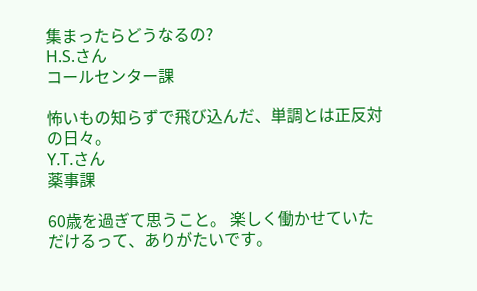集まったらどうなるの?
H.S.さん
コールセンター課

怖いもの知らずで飛び込んだ、単調とは正反対の日々。
Y.T.さん
薬事課

60歳を過ぎて思うこと。 楽しく働かせていただけるって、ありがたいです。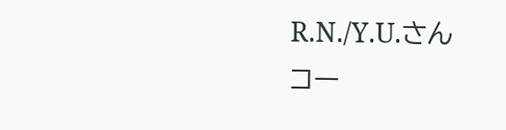R.N./Y.U.さん
コー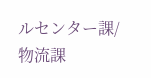ルセンター課/物流課